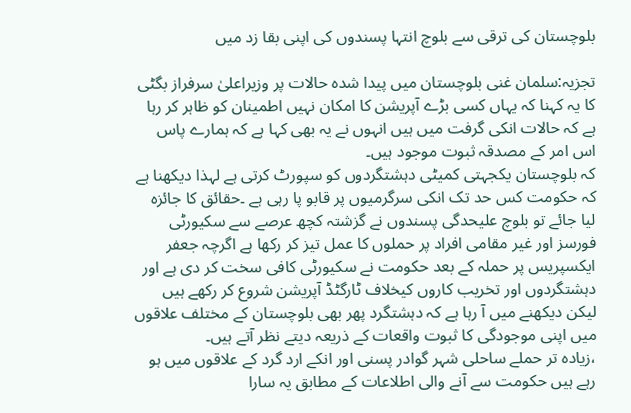بلوچستان کی ترقی سے بلوچ انتہا پسندوں کی اپنی بقا زد میں

تجزیہ:سلمان غنی بلوچستان میں پیدا شدہ حالات پر وزیراعلیٰ سرفراز بگٹی کا یہ کہنا کہ یہاں کسی بڑے آپریشن کا امکان نہیں اطمینان کو ظاہر کر رہا ہے کہ حالات انکی گرفت میں ہیں انہوں نے یہ بھی کہا ہے کہ ہمارے پاس اس امر کے مصدقہ ثبوت موجود ہیں۔
کہ بلوچستان یکجہتی کمیٹی دہشتگردوں کو سپورٹ کرتی ہے لہذا دیکھنا ہے کہ حکومت کس حد تک انکی سرگرمیوں پر قابو پا رہی ہے ۔حقائق کا جائزہ لیا جائے تو بلوچ علیحدگی پسندوں نے گزشتہ کچھ عرصے سے سکیورٹی فورسز اور غیر مقامی افراد پر حملوں کا عمل تیز کر رکھا ہے اگرچہ جعفر ایکسپریس پر حملہ کے بعد حکومت نے سکیورٹی کافی سخت کر دی ہے اور دہشتگردوں اور تخریب کاروں کیخلاف ٹارگٹڈ آپریشن شروع کر رکھے ہیں لیکن دیکھنے میں آ رہا ہے کہ دہشتگرد پھر بھی بلوچستان کے مختلف علاقوں میں اپنی موجودگی کا ثبوت واقعات کے ذریعہ دیتے نظر آتے ہیں۔
،زیادہ تر حملے ساحلی شہر گوادر پسنی اور انکے ارد گرد کے علاقوں میں ہو رہے ہیں حکومت سے آنے والی اطلاعات کے مطابق یہ سارا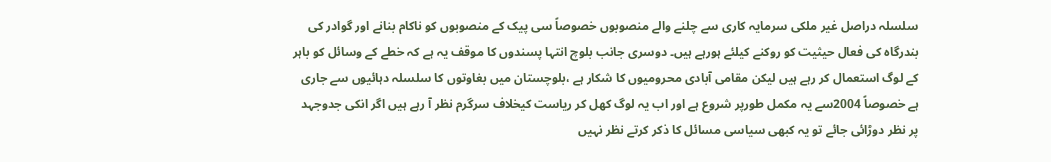سلسلہ دراصل غیر ملکی سرمایہ کاری سے چلنے والے منصوبوں خصوصاً سی پیک کے منصوبوں کو ناکام بنانے اور گوادر کی بندرگاہ کی فعال حیثیت کو روکنے کیلئے ہورہے ہیں۔ دوسری جانب بلوچ انتہا پسندوں کا موقف یہ ہے کہ خطے کے وسائل کو باہر کے لوگ استعمال کر رہے ہیں لیکن مقامی آبادی محرومیوں کا شکار ہے ،بلوچستان میں بغاوتوں کا سلسلہ دہائیوں سے جاری ہے خصوصاً 2004سے یہ مکمل طورپر شروع ہے اور اب یہ لوگ کھل کر ریاست کیخلاف سرگرم نظر آ رہے ہیں اگر انکی جدوجہد پر نظر دوڑائی جائے تو یہ کبھی سیاسی مسائل کا ذکر کرتے نظر نہیں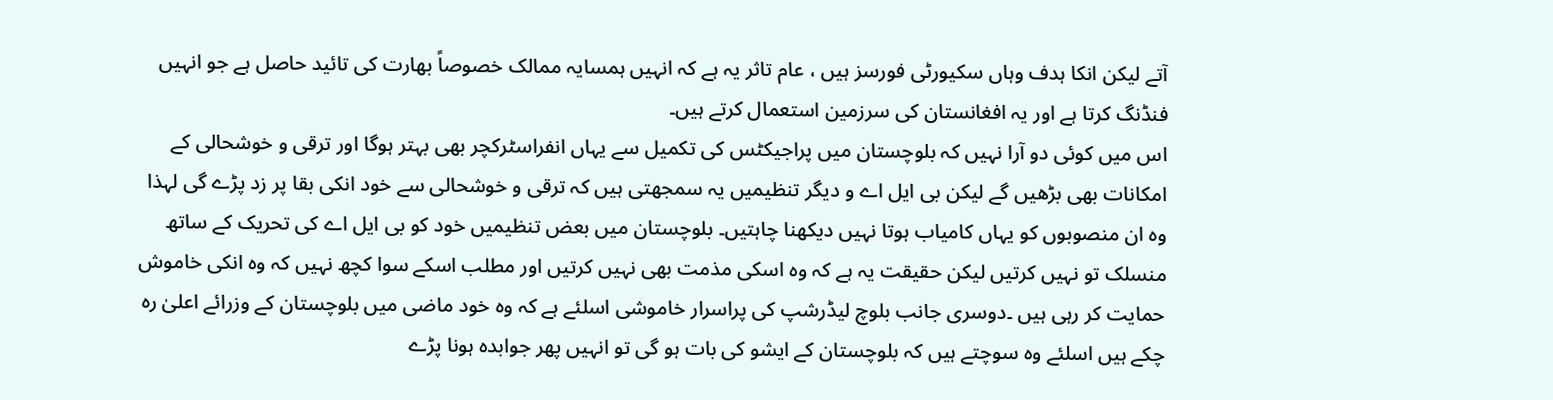آتے لیکن انکا ہدف وہاں سکیورٹی فورسز ہیں ، عام تاثر یہ ہے کہ انہیں ہمسایہ ممالک خصوصاً بھارت کی تائید حاصل ہے جو انہیں فنڈنگ کرتا ہے اور یہ افغانستان کی سرزمین استعمال کرتے ہیں۔
اس میں کوئی دو آرا نہیں کہ بلوچستان میں پراجیکٹس کی تکمیل سے یہاں انفراسٹرکچر بھی بہتر ہوگا اور ترقی و خوشحالی کے امکانات بھی بڑھیں گے لیکن بی ایل اے و دیگر تنظیمیں یہ سمجھتی ہیں کہ ترقی و خوشحالی سے خود انکی بقا پر زد پڑے گی لہذا وہ ان منصوبوں کو یہاں کامیاب ہوتا نہیں دیکھنا چاہتیں۔ بلوچستان میں بعض تنظیمیں خود کو بی ایل اے کی تحریک کے ساتھ منسلک تو نہیں کرتیں لیکن حقیقت یہ ہے کہ وہ اسکی مذمت بھی نہیں کرتیں اور مطلب اسکے سوا کچھ نہیں کہ وہ انکی خاموش حمایت کر رہی ہیں ۔دوسری جانب بلوچ لیڈرشپ کی پراسرار خاموشی اسلئے ہے کہ وہ خود ماضی میں بلوچستان کے وزرائے اعلیٰ رہ چکے ہیں اسلئے وہ سوچتے ہیں کہ بلوچستان کے ایشو کی بات ہو گی تو انہیں پھر جوابدہ ہونا پڑے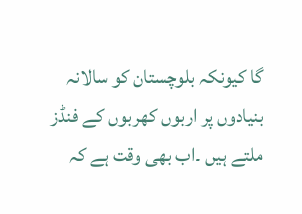گا کیونکہ بلوچستان کو سالانہ بنیادوں پر اربوں کھربوں کے فنڈز ملتے ہیں ۔اب بھی وقت ہے کہ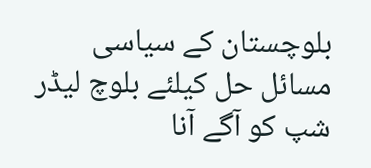بلوچستان کے سیاسی مسائل حل کیلئے بلوچ لیڈر شپ کو آگے آنا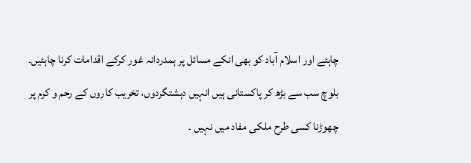چاہئے اور اسلام آباد کو بھی انکے مسائل پر ہمدردانہ غور کرکے اقدامات کرنا چاہئیں۔ بلوچ سب سے بڑھ کر پاکستانی ہیں انہیں دہشتگردوں، تخریب کاروں کے رحم و کرم پر چھوڑنا کسی طرح ملکی مفاد میں نہیں ۔